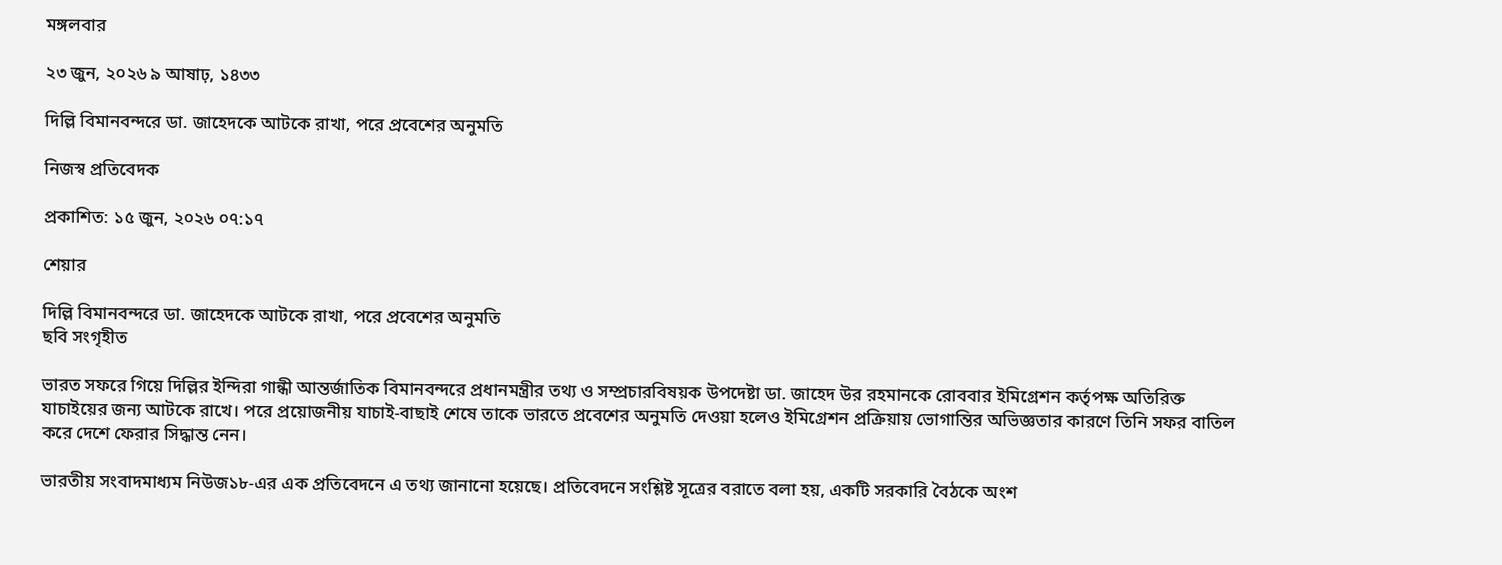মঙ্গলবার

২৩ জুন, ২০২৬ ৯ আষাঢ়, ১৪৩৩

দিল্লি বিমানবন্দরে ডা. জাহেদকে আটকে রাখা, পরে প্রবেশের অনুমতি

নিজস্ব প্রতিবেদক

প্রকাশিত: ১৫ জুন, ২০২৬ ০৭:১৭

শেয়ার

দিল্লি বিমানবন্দরে ডা. জাহেদকে আটকে রাখা, পরে প্রবেশের অনুমতি
ছবি সংগৃহীত

ভারত সফরে গিয়ে দিল্লির ইন্দিরা গান্ধী আন্তর্জাতিক বিমানবন্দরে প্রধানমন্ত্রীর তথ্য ও সম্প্রচারবিষয়ক উপদেষ্টা ডা. জাহেদ উর রহমানকে রোববার ইমিগ্রেশন কর্তৃপক্ষ অতিরিক্ত যাচাইয়ের জন্য আটকে রাখে। পরে প্রয়োজনীয় যাচাই-বাছাই শেষে তাকে ভারতে প্রবেশের অনুমতি দেওয়া হলেও ইমিগ্রেশন প্রক্রিয়ায় ভোগান্তির অভিজ্ঞতার কারণে তিনি সফর বাতিল করে দেশে ফেরার সিদ্ধান্ত নেন।

ভারতীয় সংবাদমাধ্যম নিউজ১৮-এর এক প্রতিবেদনে এ তথ্য জানানো হয়েছে। প্রতিবেদনে সংশ্লিষ্ট সূত্রের বরাতে বলা হয়, একটি সরকারি বৈঠকে অংশ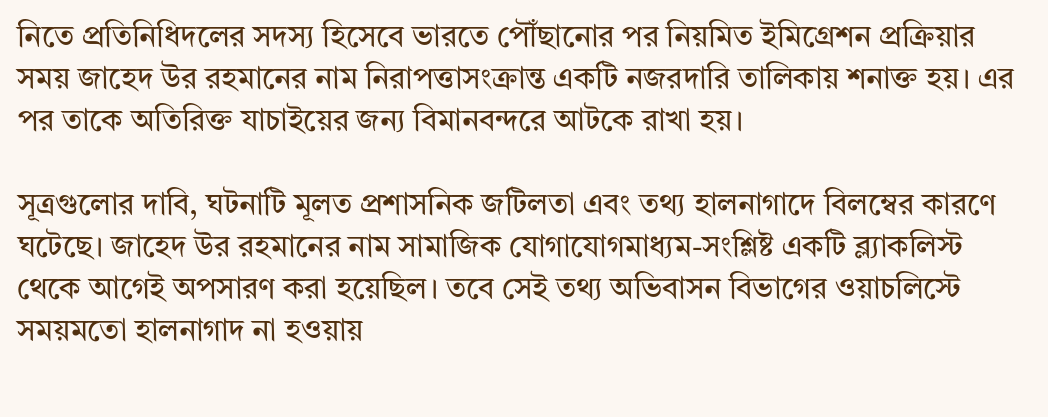নিতে প্রতিনিধিদলের সদস্য হিসেবে ভারতে পৌঁছানোর পর নিয়মিত ইমিগ্রেশন প্রক্রিয়ার সময় জাহেদ উর রহমানের নাম নিরাপত্তাসংক্রান্ত একটি নজরদারি তালিকায় শনাক্ত হয়। এর পর তাকে অতিরিক্ত যাচাইয়ের জন্য বিমানবন্দরে আটকে রাখা হয়।

সূত্রগুলোর দাবি, ঘটনাটি মূলত প্রশাসনিক জটিলতা এবং তথ্য হালনাগাদে বিলম্বের কারণে ঘটেছে। জাহেদ উর রহমানের নাম সামাজিক যোগাযোগমাধ্যম-সংশ্লিষ্ট একটি ব্ল্যাকলিস্ট থেকে আগেই অপসারণ করা হয়েছিল। তবে সেই তথ্য অভিবাসন বিভাগের ওয়াচলিস্টে সময়মতো হালনাগাদ না হওয়ায়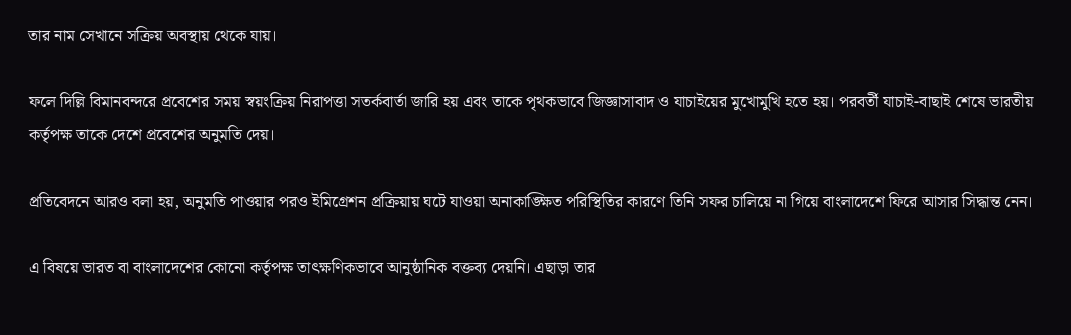তার নাম সেখানে সক্রিয় অবস্থায় থেকে যায়।

ফলে দিল্লি বিমানবন্দরে প্রবেশের সময় স্বয়ংক্রিয় নিরাপত্তা সতর্কবার্তা জারি হয় এবং তাকে পৃথকভাবে জিজ্ঞাসাবাদ ও যাচাইয়ের মুখোমুখি হতে হয়। পরবর্তী যাচাই-বাছাই শেষে ভারতীয় কর্তৃপক্ষ তাকে দেশে প্রবেশের অনুমতি দেয়।

প্রতিবেদনে আরও বলা হয়, অনুমতি পাওয়ার পরও ইমিগ্রেশন প্রক্রিয়ায় ঘটে যাওয়া অনাকাঙ্ক্ষিত পরিস্থিতির কারণে তিনি সফর চালিয়ে না গিয়ে বাংলাদেশে ফিরে আসার সিদ্ধান্ত নেন।

এ বিষয়ে ভারত বা বাংলাদেশের কোনো কর্তৃপক্ষ তাৎক্ষণিকভাবে আনুষ্ঠানিক বক্তব্য দেয়নি। এছাড়া তার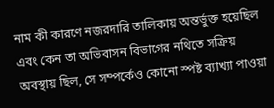নাম কী কারণে নজরদারি তালিকায় অন্তর্ভুক্ত হয়েছিল এবং কেন তা অভিবাসন বিভাগের নথিতে সক্রিয় অবস্থায় ছিল, সে সম্পর্কেও কোনো স্পষ্ট ব্যাখ্যা পাওয়া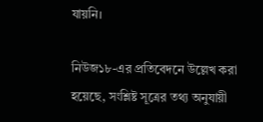যায়নি।

নিউজ১৮-এর প্রতিবেদনে উল্লেখ করা হয়েছে, সংশ্লিষ্ট সূত্রের তথ্য অনুযায়ী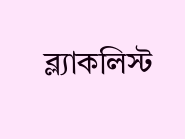ব্ল্যাকলিস্ট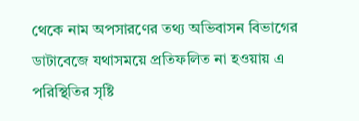থেকে নাম অপসারণের তথ্য অভিবাসন বিভাগের ডাটাবেজে যথাসময়ে প্রতিফলিত না হওয়ায় এ পরিস্থিতির সৃষ্টি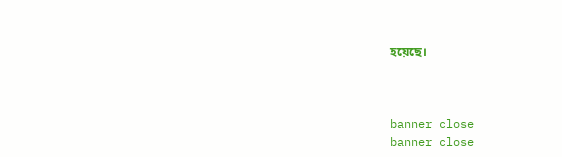হয়েছে।



banner close
banner close